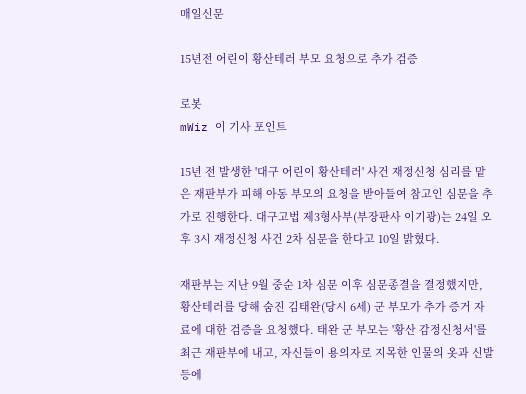매일신문

15년전 어린이 황산테러 부모 요청으로 추가 검증

로봇
mWiz 이 기사 포인트

15년 전 발생한 '대구 어린이 황산테러' 사건 재정신청 심리를 맡은 재판부가 피해 아동 부모의 요청을 받아들여 참고인 심문을 추가로 진행한다. 대구고법 제3형사부(부장판사 이기광)는 24일 오후 3시 재정신청 사건 2차 심문을 한다고 10일 밝혔다.

재판부는 지난 9월 중순 1차 심문 이후 심문종결을 결정했지만, 황산테러를 당해 숨진 김태완(당시 6세) 군 부모가 추가 증거 자료에 대한 검증을 요청했다. 태완 군 부모는 '황산 감정신청서'를 최근 재판부에 내고, 자신들이 용의자로 지목한 인물의 옷과 신발 등에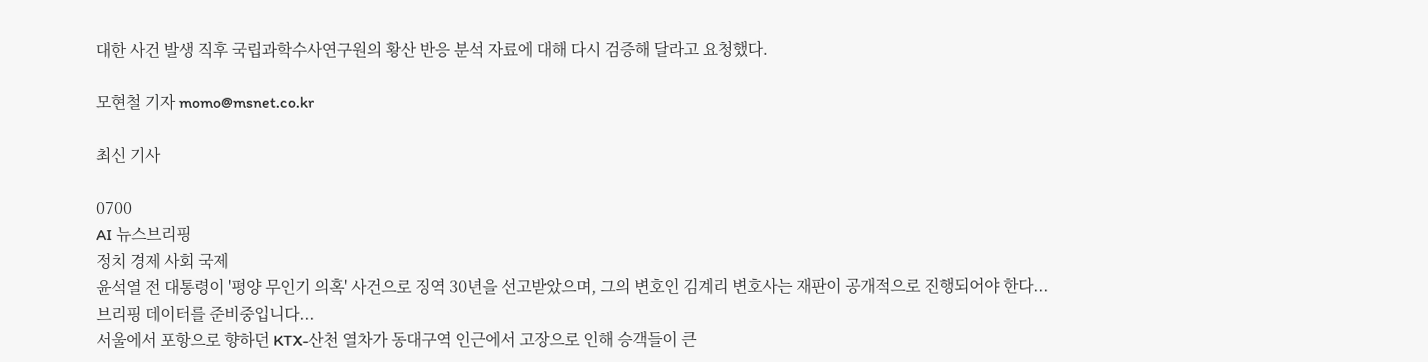대한 사건 발생 직후 국립과학수사연구원의 황산 반응 분석 자료에 대해 다시 검증해 달라고 요청했다.

모현철 기자 momo@msnet.co.kr

최신 기사

0700
AI 뉴스브리핑
정치 경제 사회 국제
윤석열 전 대통령이 '평양 무인기 의혹' 사건으로 징역 30년을 선고받았으며, 그의 변호인 김계리 변호사는 재판이 공개적으로 진행되어야 한다...
브리핑 데이터를 준비중입니다...
서울에서 포항으로 향하던 KTX-산천 열차가 동대구역 인근에서 고장으로 인해 승객들이 큰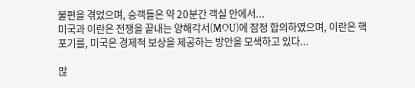불편을 겪었으며, 승객들은 약 20분간 객실 안에서...
미국과 이란은 전쟁을 끝내는 양해각서(MOU)에 잠정 합의하였으며, 이란은 핵 포기를, 미국은 경제적 보상을 제공하는 방안을 모색하고 있다...

많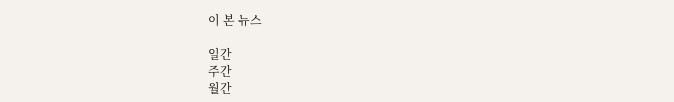이 본 뉴스

일간
주간
월간